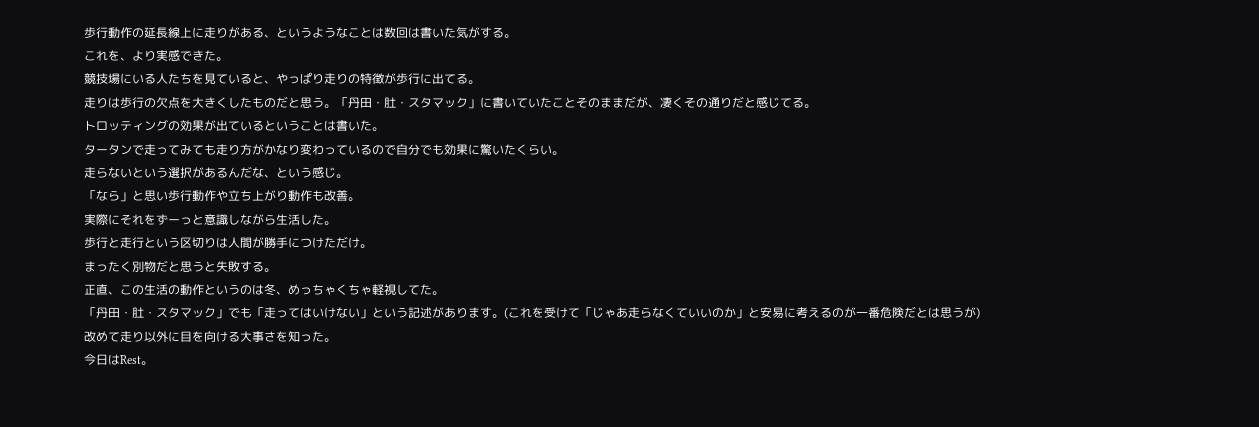歩行動作の延長線上に走りがある、というようなことは数回は書いた気がする。
これを、より実感できた。
競技場にいる人たちを見ていると、やっぱり走りの特徴が歩行に出てる。
走りは歩行の欠点を大きくしたものだと思う。「丹田・肚・スタマック」に書いていたことそのままだが、凄くその通りだと感じてる。
トロッティングの効果が出ているということは書いた。
タータンで走ってみても走り方がかなり変わっているので自分でも効果に驚いたくらい。
走らないという選択があるんだな、という感じ。
「なら」と思い歩行動作や立ち上がり動作も改善。
実際にそれをずーっと意識しながら生活した。
歩行と走行という区切りは人間が勝手につけただけ。
まったく別物だと思うと失敗する。
正直、この生活の動作というのは冬、めっちゃくちゃ軽視してた。
「丹田・肚・スタマック」でも「走ってはいけない」という記述があります。(これを受けて「じゃあ走らなくていいのか」と安易に考えるのが一番危険だとは思うが)
改めて走り以外に目を向ける大事さを知った。
今日はRest。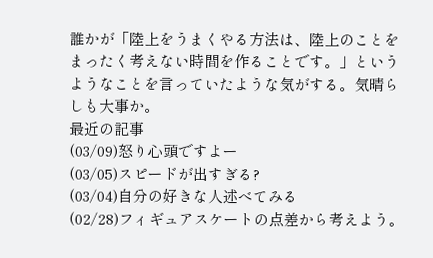誰かが「陸上をうまくやる方法は、陸上のことをまったく考えない時間を作ることです。」というようなことを言っていたような気がする。気晴らしも大事か。
最近の記事
(03/09)怒り心頭ですよー
(03/05)スピードが出すぎる?
(03/04)自分の好きな人述べてみる
(02/28)フィギュアスケートの点差から考えよう。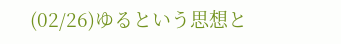(02/26)ゆるという思想と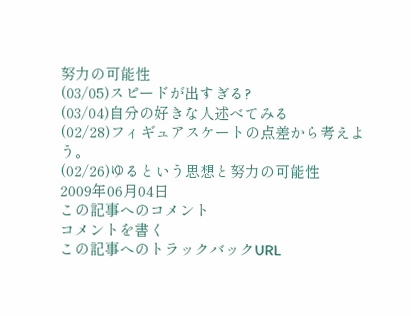努力の可能性
(03/05)スピードが出すぎる?
(03/04)自分の好きな人述べてみる
(02/28)フィギュアスケートの点差から考えよう。
(02/26)ゆるという思想と努力の可能性
2009年06月04日
この記事へのコメント
コメントを書く
この記事へのトラックバックURL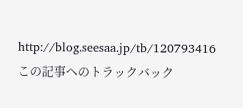http://blog.seesaa.jp/tb/120793416
この記事へのトラックバック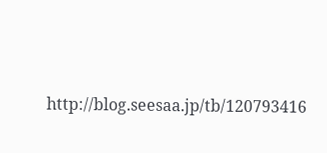http://blog.seesaa.jp/tb/120793416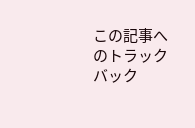この記事へのトラックバック